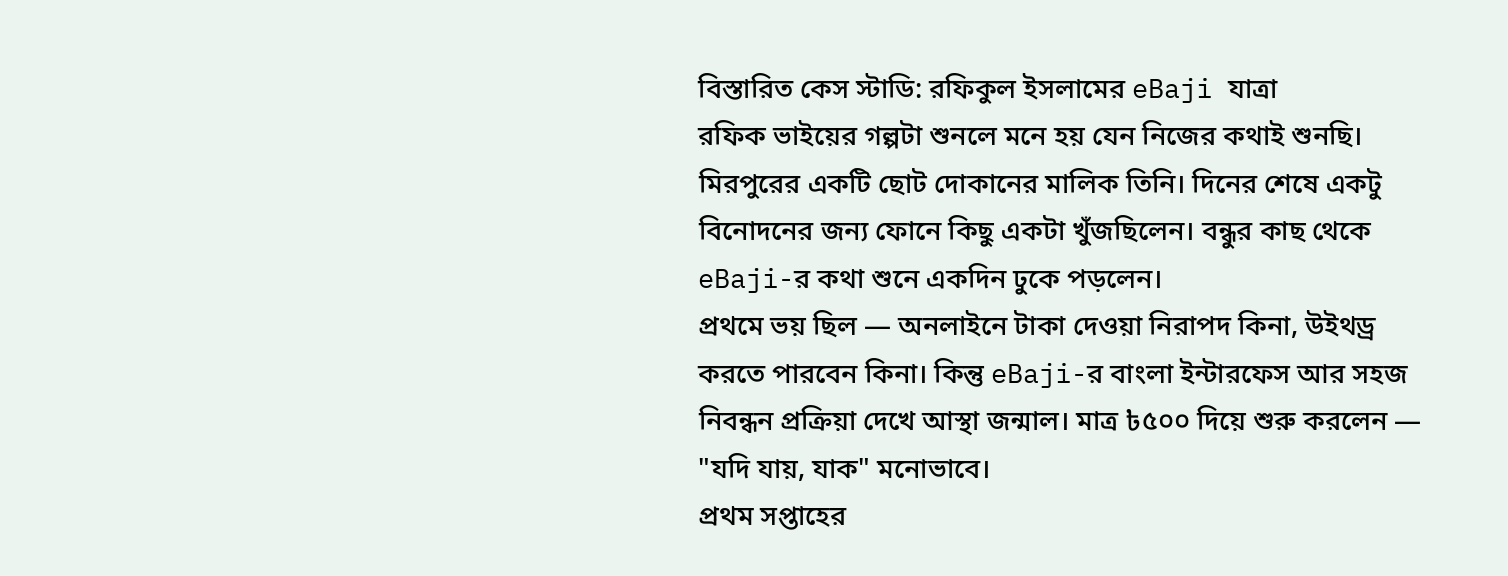বিস্তারিত কেস স্টাডি: রফিকুল ইসলামের eBaji যাত্রা
রফিক ভাইয়ের গল্পটা শুনলে মনে হয় যেন নিজের কথাই শুনছি। মিরপুরের একটি ছোট দোকানের মালিক তিনি। দিনের শেষে একটু বিনোদনের জন্য ফোনে কিছু একটা খুঁজছিলেন। বন্ধুর কাছ থেকে eBaji-র কথা শুনে একদিন ঢুকে পড়লেন।
প্রথমে ভয় ছিল — অনলাইনে টাকা দেওয়া নিরাপদ কিনা, উইথড্র করতে পারবেন কিনা। কিন্তু eBaji-র বাংলা ইন্টারফেস আর সহজ নিবন্ধন প্রক্রিয়া দেখে আস্থা জন্মাল। মাত্র ৳৫০০ দিয়ে শুরু করলেন — "যদি যায়, যাক" মনোভাবে।
প্রথম সপ্তাহের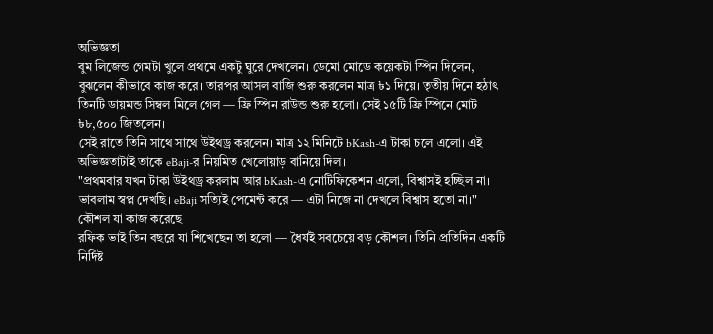অভিজ্ঞতা
বুম লিজেন্ড গেমটা খুলে প্রথমে একটু ঘুরে দেখলেন। ডেমো মোডে কয়েকটা স্পিন দিলেন, বুঝলেন কীভাবে কাজ করে। তারপর আসল বাজি শুরু করলেন মাত্র ৳১ দিয়ে। তৃতীয় দিনে হঠাৎ তিনটি ডায়মন্ড সিম্বল মিলে গেল — ফ্রি স্পিন রাউন্ড শুরু হলো। সেই ১৫টি ফ্রি স্পিনে মোট ৳৮,৫০০ জিতলেন।
সেই রাতে তিনি সাথে সাথে উইথড্র করলেন। মাত্র ১২ মিনিটে bKash-এ টাকা চলে এলো। এই অভিজ্ঞতাটাই তাকে eBaji-র নিয়মিত খেলোয়াড় বানিয়ে দিল।
"প্রথমবার যখন টাকা উইথড্র করলাম আর bKash-এ নোটিফিকেশন এলো, বিশ্বাসই হচ্ছিল না। ভাবলাম স্বপ্ন দেখছি। eBaji সত্যিই পেমেন্ট করে — এটা নিজে না দেখলে বিশ্বাস হতো না।"
কৌশল যা কাজ করেছে
রফিক ভাই তিন বছরে যা শিখেছেন তা হলো — ধৈর্যই সবচেয়ে বড় কৌশল। তিনি প্রতিদিন একটি নির্দিষ্ট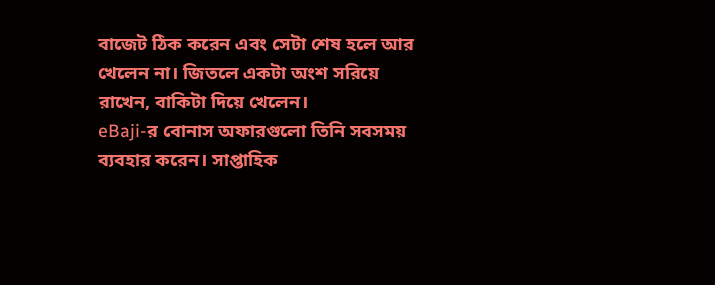বাজেট ঠিক করেন এবং সেটা শেষ হলে আর খেলেন না। জিতলে একটা অংশ সরিয়ে রাখেন, বাকিটা দিয়ে খেলেন।
eBaji-র বোনাস অফারগুলো তিনি সবসময় ব্যবহার করেন। সাপ্তাহিক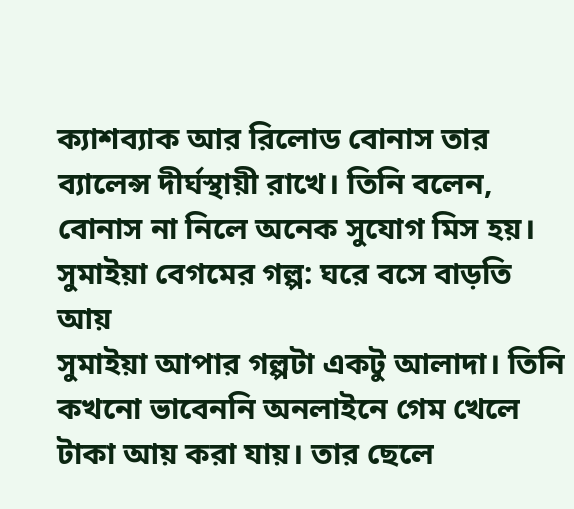ক্যাশব্যাক আর রিলোড বোনাস তার ব্যালেন্স দীর্ঘস্থায়ী রাখে। তিনি বলেন, বোনাস না নিলে অনেক সুযোগ মিস হয়।
সুমাইয়া বেগমের গল্প: ঘরে বসে বাড়তি আয়
সুমাইয়া আপার গল্পটা একটু আলাদা। তিনি কখনো ভাবেননি অনলাইনে গেম খেলে টাকা আয় করা যায়। তার ছেলে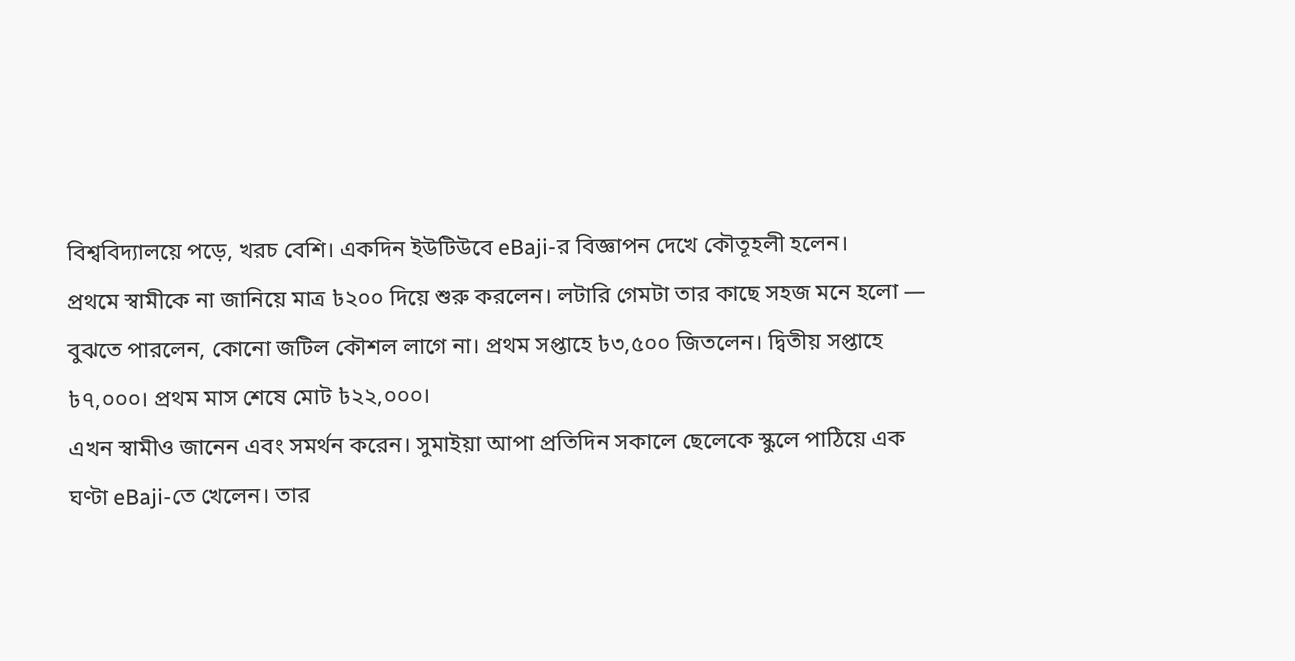বিশ্ববিদ্যালয়ে পড়ে, খরচ বেশি। একদিন ইউটিউবে eBaji-র বিজ্ঞাপন দেখে কৌতূহলী হলেন।
প্রথমে স্বামীকে না জানিয়ে মাত্র ৳২০০ দিয়ে শুরু করলেন। লটারি গেমটা তার কাছে সহজ মনে হলো — বুঝতে পারলেন, কোনো জটিল কৌশল লাগে না। প্রথম সপ্তাহে ৳৩,৫০০ জিতলেন। দ্বিতীয় সপ্তাহে ৳৭,০০০। প্রথম মাস শেষে মোট ৳২২,০০০।
এখন স্বামীও জানেন এবং সমর্থন করেন। সুমাইয়া আপা প্রতিদিন সকালে ছেলেকে স্কুলে পাঠিয়ে এক ঘণ্টা eBaji-তে খেলেন। তার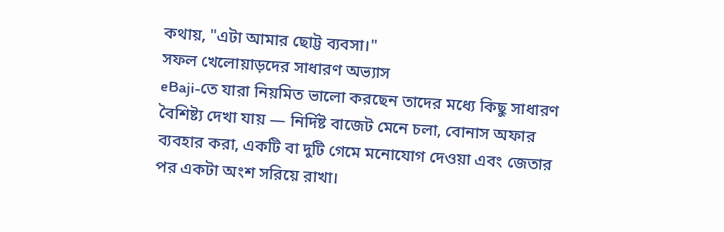কথায়, "এটা আমার ছোট্ট ব্যবসা।"
সফল খেলোয়াড়দের সাধারণ অভ্যাস
eBaji-তে যারা নিয়মিত ভালো করছেন তাদের মধ্যে কিছু সাধারণ বৈশিষ্ট্য দেখা যায় — নির্দিষ্ট বাজেট মেনে চলা, বোনাস অফার ব্যবহার করা, একটি বা দুটি গেমে মনোযোগ দেওয়া এবং জেতার পর একটা অংশ সরিয়ে রাখা।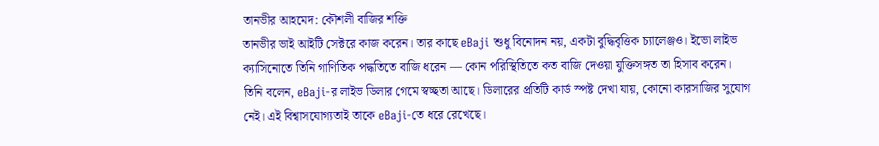তানভীর আহমেদ: কৌশলী বাজির শক্তি
তানভীর ভাই আইটি সেক্টরে কাজ করেন। তার কাছে eBaji শুধু বিনোদন নয়, একটা বুদ্ধিবৃত্তিক চ্যালেঞ্জও। ইভো লাইভ ক্যাসিনোতে তিনি গাণিতিক পদ্ধতিতে বাজি ধরেন — কোন পরিস্থিতিতে কত বাজি দেওয়া যুক্তিসঙ্গত তা হিসাব করেন।
তিনি বলেন, eBaji-র লাইভ ডিলার গেমে স্বচ্ছতা আছে। ডিলারের প্রতিটি কার্ড স্পষ্ট দেখা যায়, কোনো কারসাজির সুযোগ নেই। এই বিশ্বাসযোগ্যতাই তাকে eBaji-তে ধরে রেখেছে।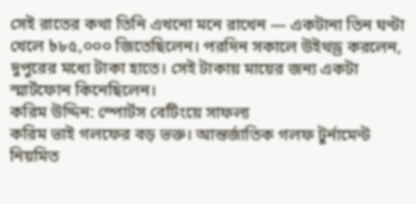সেই রাতের কথা তিনি এখনো মনে রাখেন — একটানা তিন ঘণ্টা খেলে ৳৮৫,০০০ জিতেছিলেন। পরদিন সকালে উইথড্র করলেন, দুপুরের মধ্যে টাকা হাতে। সেই টাকায় মায়ের জন্য একটা স্মার্টফোন কিনেছিলেন।
করিম উদ্দিন: স্পোর্টস বেটিংয়ে সাফল্য
করিম ভাই গলফের বড় ভক্ত। আন্তর্জাতিক গলফ টুর্নামেন্ট নিয়মিত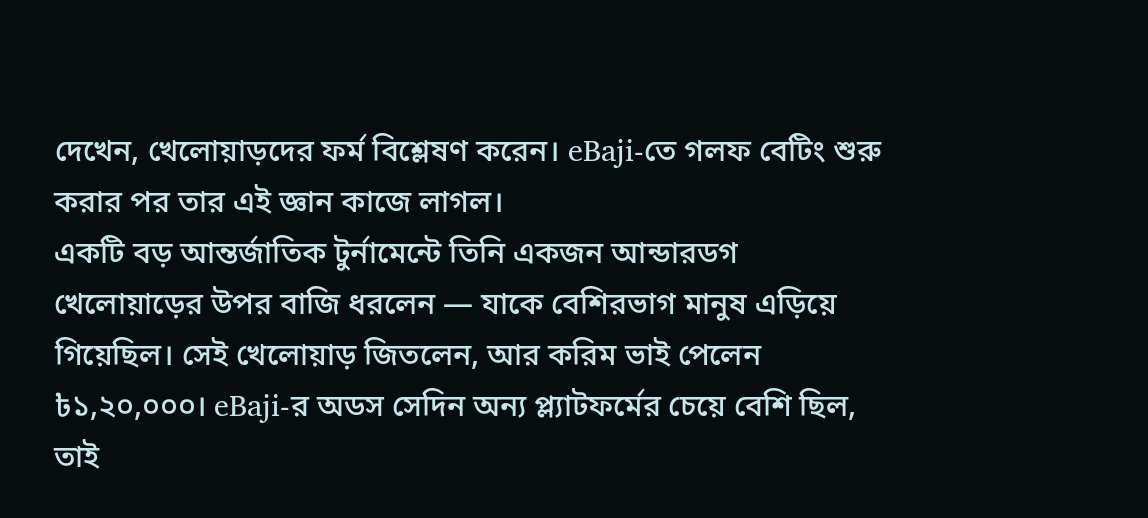দেখেন, খেলোয়াড়দের ফর্ম বিশ্লেষণ করেন। eBaji-তে গলফ বেটিং শুরু করার পর তার এই জ্ঞান কাজে লাগল।
একটি বড় আন্তর্জাতিক টুর্নামেন্টে তিনি একজন আন্ডারডগ খেলোয়াড়ের উপর বাজি ধরলেন — যাকে বেশিরভাগ মানুষ এড়িয়ে গিয়েছিল। সেই খেলোয়াড় জিতলেন, আর করিম ভাই পেলেন ৳১,২০,০০০। eBaji-র অডস সেদিন অন্য প্ল্যাটফর্মের চেয়ে বেশি ছিল, তাই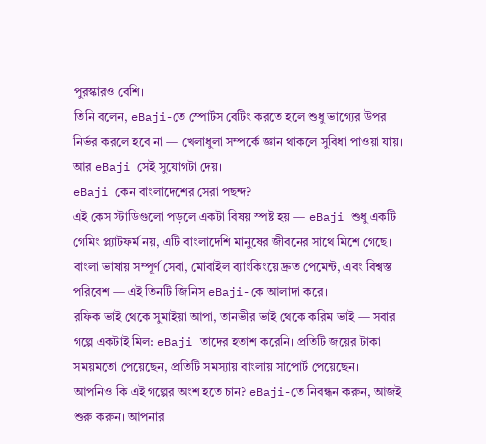পুরস্কারও বেশি।
তিনি বলেন, eBaji-তে স্পোর্টস বেটিং করতে হলে শুধু ভাগ্যের উপর নির্ভর করলে হবে না — খেলাধুলা সম্পর্কে জ্ঞান থাকলে সুবিধা পাওয়া যায়। আর eBaji সেই সুযোগটা দেয়।
eBaji কেন বাংলাদেশের সেরা পছন্দ?
এই কেস স্টাডিগুলো পড়লে একটা বিষয় স্পষ্ট হয় — eBaji শুধু একটি গেমিং প্ল্যাটফর্ম নয়, এটি বাংলাদেশি মানুষের জীবনের সাথে মিশে গেছে। বাংলা ভাষায় সম্পূর্ণ সেবা, মোবাইল ব্যাংকিংয়ে দ্রুত পেমেন্ট, এবং বিশ্বস্ত পরিবেশ — এই তিনটি জিনিস eBaji-কে আলাদা করে।
রফিক ভাই থেকে সুমাইয়া আপা, তানভীর ভাই থেকে করিম ভাই — সবার গল্পে একটাই মিল: eBaji তাদের হতাশ করেনি। প্রতিটি জয়ের টাকা সময়মতো পেয়েছেন, প্রতিটি সমস্যায় বাংলায় সাপোর্ট পেয়েছেন।
আপনিও কি এই গল্পের অংশ হতে চান? eBaji-তে নিবন্ধন করুন, আজই শুরু করুন। আপনার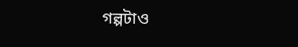গল্পটাও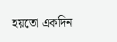হয়তো একদিন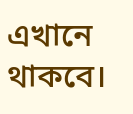এখানে থাকবে।